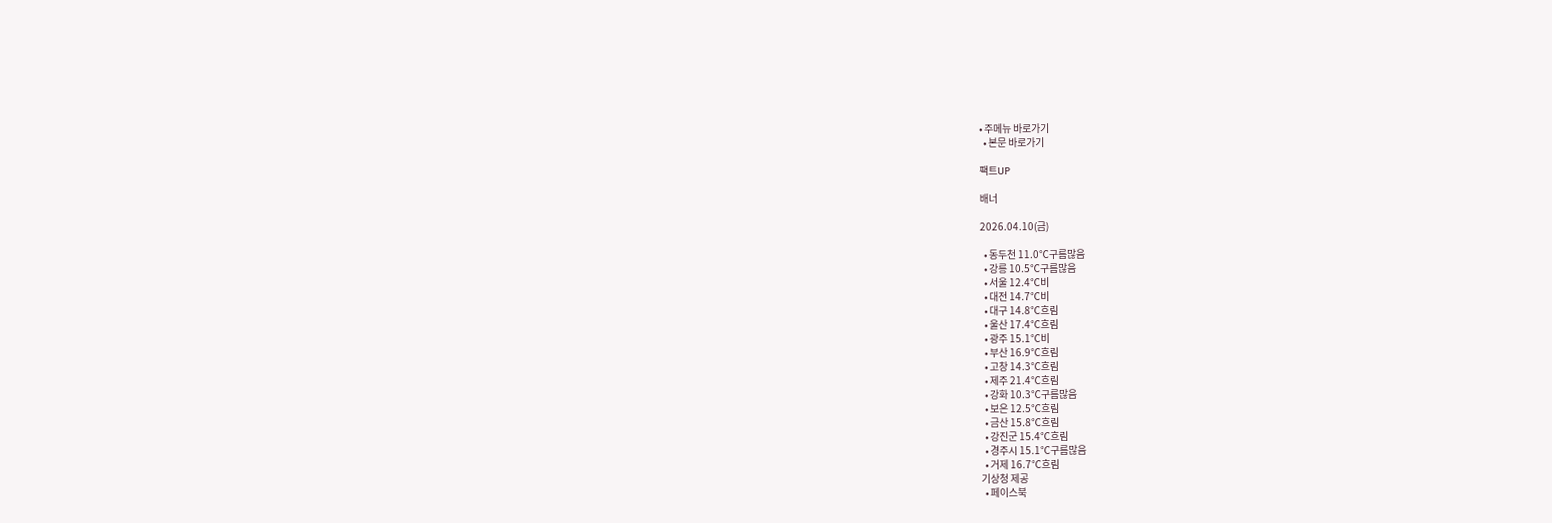• 주메뉴 바로가기
  • 본문 바로가기

팩트UP

배너

2026.04.10(금)

  • 동두천 11.0℃구름많음
  • 강릉 10.5℃구름많음
  • 서울 12.4℃비
  • 대전 14.7℃비
  • 대구 14.8℃흐림
  • 울산 17.4℃흐림
  • 광주 15.1℃비
  • 부산 16.9℃흐림
  • 고창 14.3℃흐림
  • 제주 21.4℃흐림
  • 강화 10.3℃구름많음
  • 보은 12.5℃흐림
  • 금산 15.8℃흐림
  • 강진군 15.4℃흐림
  • 경주시 15.1℃구름많음
  • 거제 16.7℃흐림
기상청 제공
  • 페이스북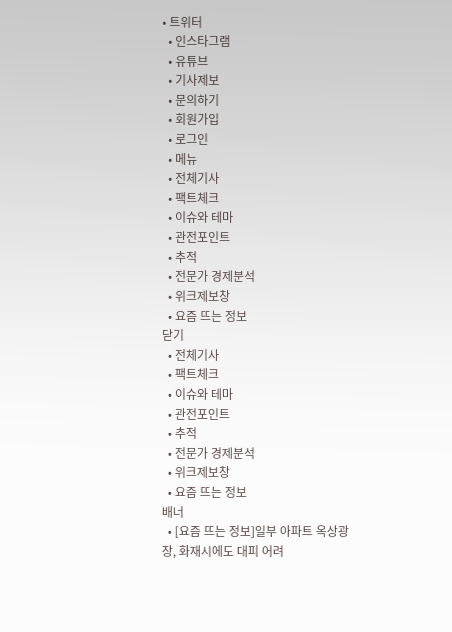• 트위터
  • 인스타그램
  • 유튜브
  • 기사제보
  • 문의하기
  • 회원가입
  • 로그인
  • 메뉴
  • 전체기사
  • 팩트체크
  • 이슈와 테마
  • 관전포인트
  • 추적
  • 전문가 경제분석
  • 위크제보창
  • 요즘 뜨는 정보
닫기
  • 전체기사
  • 팩트체크
  • 이슈와 테마
  • 관전포인트
  • 추적
  • 전문가 경제분석
  • 위크제보창
  • 요즘 뜨는 정보
배너
  • [요즘 뜨는 정보]일부 아파트 옥상광장, 화재시에도 대피 어려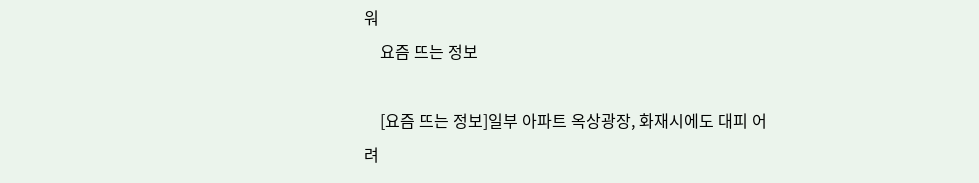워
    요즘 뜨는 정보

    [요즘 뜨는 정보]일부 아파트 옥상광장, 화재시에도 대피 어려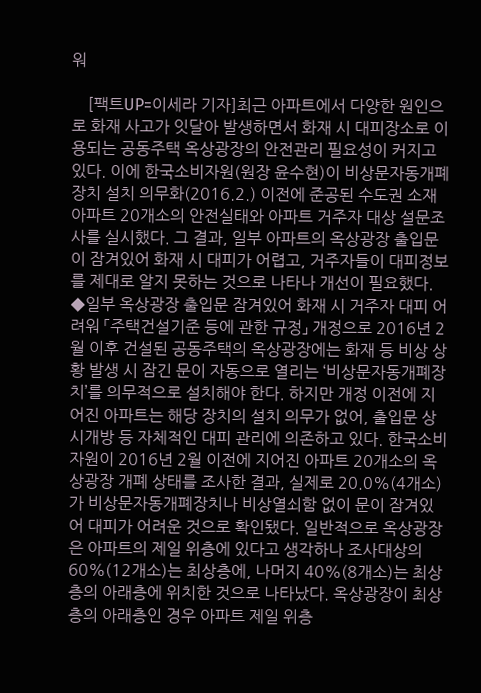워

    [팩트UP=이세라 기자]최근 아파트에서 다양한 원인으로 화재 사고가 잇달아 발생하면서 화재 시 대피장소로 이용되는 공동주택 옥상광장의 안전관리 필요성이 커지고 있다. 이에 한국소비자원(원장 윤수현)이 비상문자동개폐장치 설치 의무화(2016.2.) 이전에 준공된 수도권 소재 아파트 20개소의 안전실태와 아파트 거주자 대상 설문조사를 실시했다. 그 결과, 일부 아파트의 옥상광장 출입문이 잠겨있어 화재 시 대피가 어렵고, 거주자들이 대피정보를 제대로 알지 못하는 것으로 나타나 개선이 필요했다. ◆일부 옥상광장 출입문 잠겨있어 화재 시 거주자 대피 어려워 「주택건설기준 등에 관한 규정」 개정으로 2016년 2월 이후 건설된 공동주택의 옥상광장에는 화재 등 비상 상황 발생 시 잠긴 문이 자동으로 열리는 ‘비상문자동개폐장치’를 의무적으로 설치해야 한다. 하지만 개정 이전에 지어진 아파트는 해당 장치의 설치 의무가 없어, 출입문 상시개방 등 자체적인 대피 관리에 의존하고 있다. 한국소비자원이 2016년 2월 이전에 지어진 아파트 20개소의 옥상광장 개폐 상태를 조사한 결과, 실제로 20.0%(4개소)가 비상문자동개폐장치나 비상열쇠함 없이 문이 잠겨있어 대피가 어려운 것으로 확인됐다. 일반적으로 옥상광장은 아파트의 제일 위층에 있다고 생각하나 조사대상의 60%(12개소)는 최상층에, 나머지 40%(8개소)는 최상층의 아래층에 위치한 것으로 나타났다. 옥상광장이 최상층의 아래층인 경우 아파트 제일 위층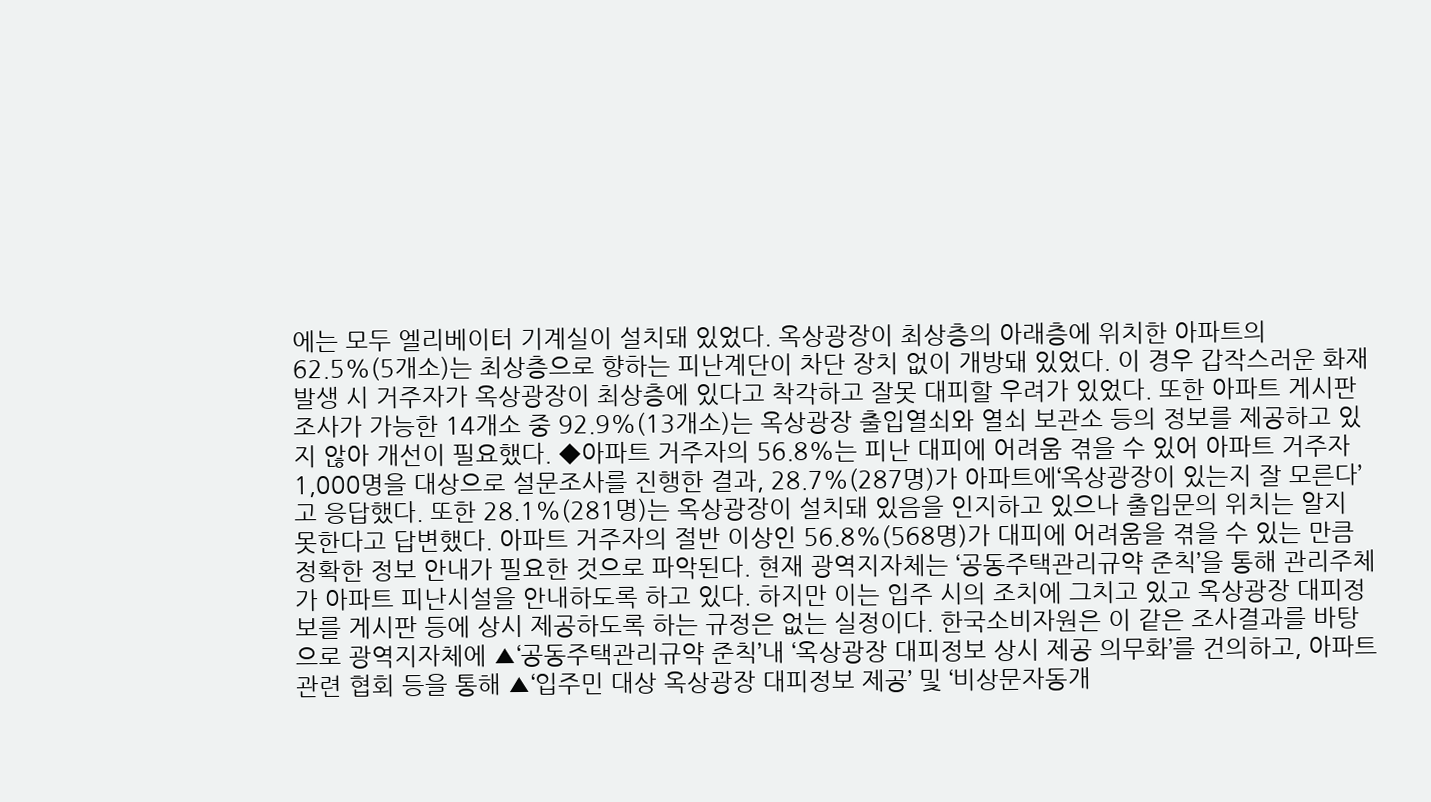에는 모두 엘리베이터 기계실이 설치돼 있었다. 옥상광장이 최상층의 아래층에 위치한 아파트의 62.5%(5개소)는 최상층으로 향하는 피난계단이 차단 장치 없이 개방돼 있었다. 이 경우 갑작스러운 화재 발생 시 거주자가 옥상광장이 최상층에 있다고 착각하고 잘못 대피할 우려가 있었다. 또한 아파트 게시판 조사가 가능한 14개소 중 92.9%(13개소)는 옥상광장 출입열쇠와 열쇠 보관소 등의 정보를 제공하고 있지 않아 개선이 필요했다. ◆아파트 거주자의 56.8%는 피난 대피에 어려움 겪을 수 있어 아파트 거주자 1,000명을 대상으로 설문조사를 진행한 결과, 28.7%(287명)가 아파트에‘옥상광장이 있는지 잘 모른다’고 응답했다. 또한 28.1%(281명)는 옥상광장이 설치돼 있음을 인지하고 있으나 출입문의 위치는 알지 못한다고 답변했다. 아파트 거주자의 절반 이상인 56.8%(568명)가 대피에 어려움을 겪을 수 있는 만큼 정확한 정보 안내가 필요한 것으로 파악된다. 현재 광역지자체는 ‘공동주택관리규약 준칙’을 통해 관리주체가 아파트 피난시설을 안내하도록 하고 있다. 하지만 이는 입주 시의 조치에 그치고 있고 옥상광장 대피정보를 게시판 등에 상시 제공하도록 하는 규정은 없는 실정이다. 한국소비자원은 이 같은 조사결과를 바탕으로 광역지자체에 ▲‘공동주택관리규약 준칙’내 ‘옥상광장 대피정보 상시 제공 의무화’를 건의하고, 아파트 관련 협회 등을 통해 ▲‘입주민 대상 옥상광장 대피정보 제공’ 및 ‘비상문자동개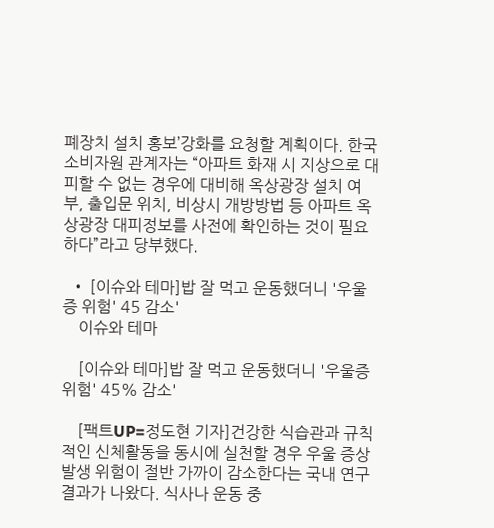폐장치 설치 홍보’강화를 요청할 계획이다. 한국소비자원 관계자는 “아파트 화재 시 지상으로 대피할 수 없는 경우에 대비해 옥상광장 설치 여부, 출입문 위치, 비상시 개방방법 등 아파트 옥상광장 대피정보를 사전에 확인하는 것이 필요하다”라고 당부했다.

  • [이슈와 테마]밥 잘 먹고 운동했더니 '우울증 위험' 45 감소'
    이슈와 테마

    [이슈와 테마]밥 잘 먹고 운동했더니 '우울증 위험' 45% 감소'

    [팩트UP=정도현 기자]건강한 식습관과 규칙적인 신체활동을 동시에 실천할 경우 우울 증상 발생 위험이 절반 가까이 감소한다는 국내 연구 결과가 나왔다. 식사나 운동 중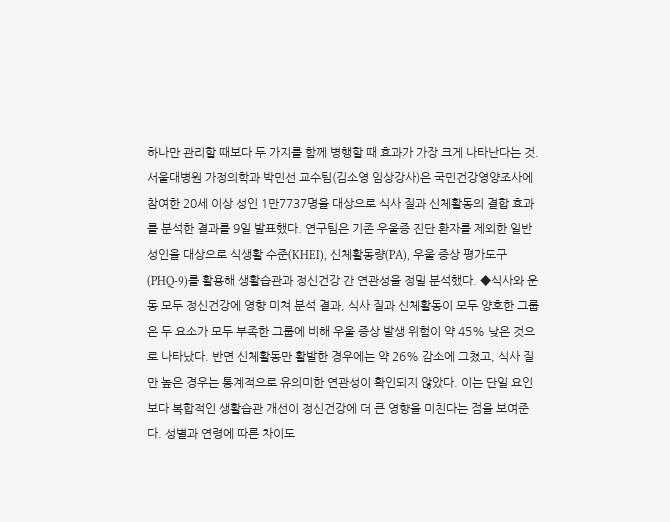하나만 관리할 때보다 두 가지를 함께 병행할 때 효과가 가장 크게 나타난다는 것. 서울대병원 가정의학과 박민선 교수팀(김소영 임상강사)은 국민건강영양조사에 참여한 20세 이상 성인 1만7737명을 대상으로 식사 질과 신체활동의 결합 효과를 분석한 결과를 9일 발표했다. 연구팀은 기존 우울증 진단 환자를 제외한 일반 성인을 대상으로 식생활 수준(KHEI), 신체활동량(PA), 우울 증상 평가도구(PHQ-9)를 활용해 생활습관과 정신건강 간 연관성을 정밀 분석했다. ◆식사와 운동 모두 정신건강에 영향 미쳐 분석 결과, 식사 질과 신체활동이 모두 양호한 그룹은 두 요소가 모두 부족한 그룹에 비해 우울 증상 발생 위험이 약 45% 낮은 것으로 나타났다. 반면 신체활동만 활발한 경우에는 약 26% 감소에 그쳤고, 식사 질만 높은 경우는 통계적으로 유의미한 연관성이 확인되지 않았다. 이는 단일 요인보다 복합적인 생활습관 개선이 정신건강에 더 큰 영향을 미친다는 점을 보여준다. 성별과 연령에 따른 차이도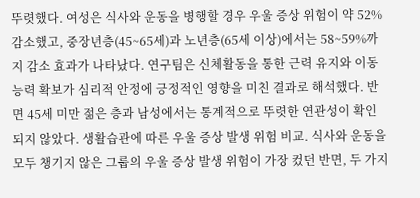뚜렷했다. 여성은 식사와 운동을 병행할 경우 우울 증상 위험이 약 52% 감소했고, 중장년층(45~65세)과 노년층(65세 이상)에서는 58~59%까지 감소 효과가 나타났다. 연구팀은 신체활동을 통한 근력 유지와 이동 능력 확보가 심리적 안정에 긍정적인 영향을 미친 결과로 해석했다. 반면 45세 미만 젊은 층과 남성에서는 통계적으로 뚜렷한 연관성이 확인되지 않았다. 생활습관에 따른 우울 증상 발생 위험 비교. 식사와 운동을 모두 챙기지 않은 그룹의 우울 증상 발생 위험이 가장 컸던 반면, 두 가지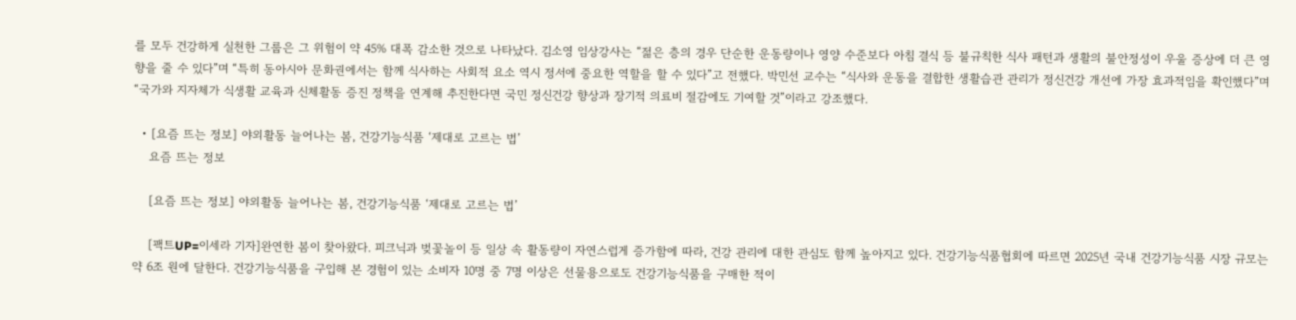를 모두 건강하게 실천한 그룹은 그 위험이 약 45% 대폭 감소한 것으로 나타났다. 김소영 임상강사는 “젊은 층의 경우 단순한 운동량이나 영양 수준보다 아침 결식 등 불규칙한 식사 패턴과 생활의 불안정성이 우울 증상에 더 큰 영향을 줄 수 있다”며 “특히 동아시아 문화권에서는 함께 식사하는 사회적 요소 역시 정서에 중요한 역할을 할 수 있다”고 전했다. 박민선 교수는 “식사와 운동을 결합한 생활습관 관리가 정신건강 개선에 가장 효과적임을 확인했다”며 “국가와 지자체가 식생활 교육과 신체활동 증진 정책을 연계해 추진한다면 국민 정신건강 향상과 장기적 의료비 절감에도 기여할 것”이라고 강조했다.

  • [요즘 뜨는 정보] 야외활동 늘어나는 봄, 건강기능식품 ‘제대로 고르는 법’
    요즘 뜨는 정보

    [요즘 뜨는 정보] 야외활동 늘어나는 봄, 건강기능식품 ‘제대로 고르는 법’

    [팩트UP=이세라 기자]완연한 봄이 찾아왔다. 피크닉과 벚꽃놀이 등 일상 속 활동량이 자연스럽게 증가함에 따라, 건강 관리에 대한 관심도 함께 높아지고 있다. 건강기능식품협회에 따르면 2025년 국내 건강기능식품 시장 규모는 약 6조 원에 달한다. 건강기능식품을 구입해 본 경험이 있는 소비자 10명 중 7명 이상은 선물용으로도 건강기능식품을 구매한 적이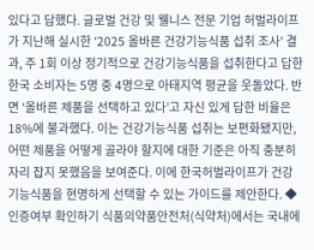있다고 답했다. 글로벌 건강 및 웰니스 전문 기업 허벌라이프가 지난해 실시한 ‘2025 올바른 건강기능식품 섭취 조사’ 결과, 주 1회 이상 정기적으로 건강기능식품을 섭취한다고 답한 한국 소비자는 5명 중 4명으로 아태지역 평균을 웃돌았다. 반면 ‘올바른 제품을 선택하고 있다’고 자신 있게 답한 비율은 18%에 불과했다. 이는 건강기능식품 섭취는 보편화됐지만, 어떤 제품을 어떻게 골라야 할지에 대한 기준은 아직 충분히 자리 잡지 못했음을 보여준다. 이에 한국허벌라이프가 건강기능식품을 현명하게 선택할 수 있는 가이드를 제안한다. ◆인증여부 확인하기 식품의약품안전처(식약처)에서는 국내에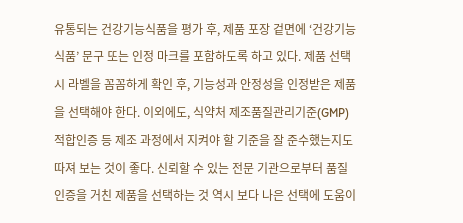유통되는 건강기능식품을 평가 후, 제품 포장 겉면에 ‘건강기능식품’ 문구 또는 인정 마크를 포함하도록 하고 있다. 제품 선택 시 라벨을 꼼꼼하게 확인 후, 기능성과 안정성을 인정받은 제품을 선택해야 한다. 이외에도, 식약처 제조품질관리기준(GMP) 적합인증 등 제조 과정에서 지켜야 할 기준을 잘 준수했는지도 따져 보는 것이 좋다. 신뢰할 수 있는 전문 기관으로부터 품질 인증을 거친 제품을 선택하는 것 역시 보다 나은 선택에 도움이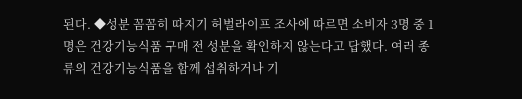된다. ◆성분 꼼꼼히 따지기 허벌라이프 조사에 따르면 소비자 3명 중 1명은 건강기능식품 구매 전 성분을 확인하지 않는다고 답했다. 여러 종류의 건강기능식품을 함께 섭취하거나 기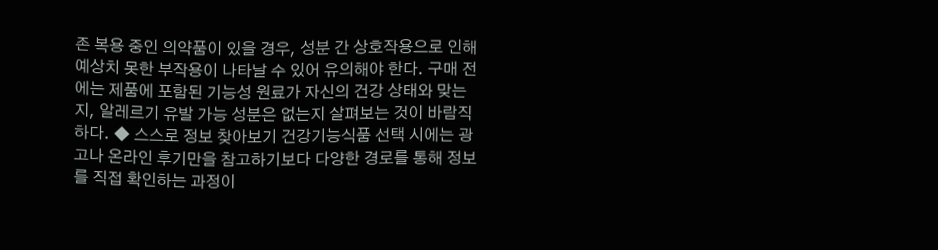존 복용 중인 의약품이 있을 경우, 성분 간 상호작용으로 인해 예상치 못한 부작용이 나타날 수 있어 유의해야 한다. 구매 전에는 제품에 포함된 기능성 원료가 자신의 건강 상태와 맞는지, 알레르기 유발 가능 성분은 없는지 살펴보는 것이 바람직하다. ◆ 스스로 정보 찾아보기 건강기능식품 선택 시에는 광고나 온라인 후기만을 참고하기보다 다양한 경로를 통해 정보를 직접 확인하는 과정이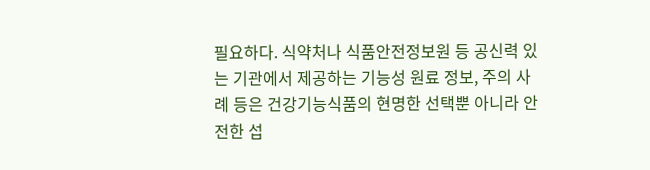필요하다. 식약처나 식품안전정보원 등 공신력 있는 기관에서 제공하는 기능성 원료 정보, 주의 사례 등은 건강기능식품의 현명한 선택뿐 아니라 안전한 섭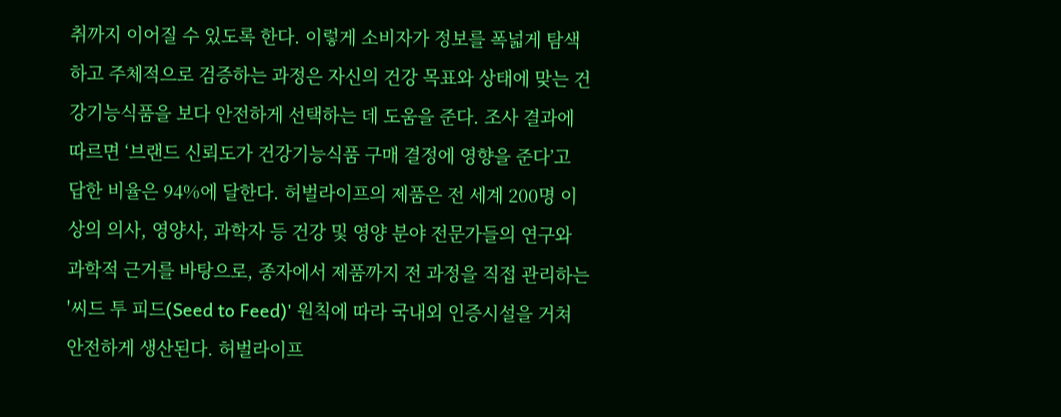취까지 이어질 수 있도록 한다. 이렇게 소비자가 정보를 폭넓게 탐색하고 주체적으로 검증하는 과정은 자신의 건강 목표와 상태에 맞는 건강기능식품을 보다 안전하게 선택하는 데 도움을 준다. 조사 결과에 따르면 ‘브랜드 신뢰도가 건강기능식품 구매 결정에 영향을 준다’고 답한 비율은 94%에 달한다. 허벌라이프의 제품은 전 세계 200명 이상의 의사, 영양사, 과학자 등 건강 및 영양 분야 전문가들의 연구와 과학적 근거를 바탕으로, 종자에서 제품까지 전 과정을 직접 관리하는 '씨드 투 피드(Seed to Feed)' 원칙에 따라 국내외 인증시설을 거쳐 안전하게 생산된다. 허벌라이프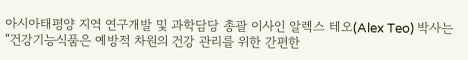아시아태평양 지역 연구개발 및 과학담당 총괄 이사인 알렉스 테오(Alex Teo) 박사는 “건강기능식품은 예방적 차원의 건강 관리를 위한 간편한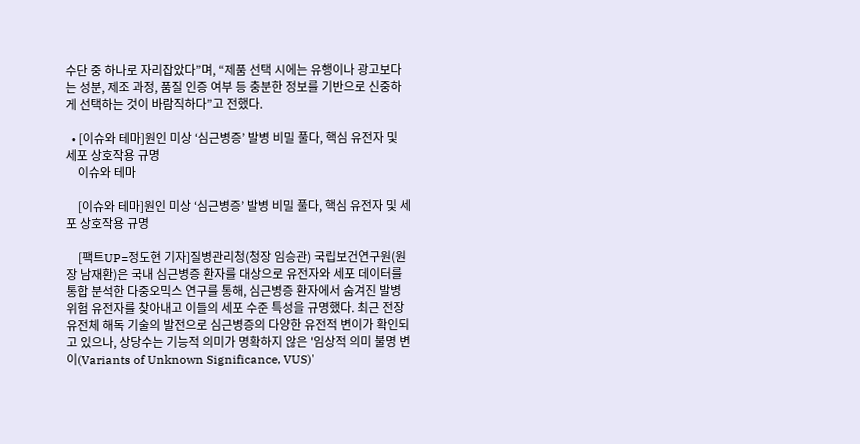수단 중 하나로 자리잡았다”며, “제품 선택 시에는 유행이나 광고보다는 성분, 제조 과정, 품질 인증 여부 등 충분한 정보를 기반으로 신중하게 선택하는 것이 바람직하다”고 전했다.

  • [이슈와 테마]원인 미상 ‘심근병증’ 발병 비밀 풀다, 핵심 유전자 및 세포 상호작용 규명
    이슈와 테마

    [이슈와 테마]원인 미상 ‘심근병증’ 발병 비밀 풀다, 핵심 유전자 및 세포 상호작용 규명

    [팩트UP=정도현 기자]질병관리청(청장 임승관) 국립보건연구원(원장 남재환)은 국내 심근병증 환자를 대상으로 유전자와 세포 데이터를 통합 분석한 다중오믹스 연구를 통해, 심근병증 환자에서 숨겨진 발병 위험 유전자를 찾아내고 이들의 세포 수준 특성을 규명했다. 최근 전장유전체 해독 기술의 발전으로 심근병증의 다양한 유전적 변이가 확인되고 있으나, 상당수는 기능적 의미가 명확하지 않은 '임상적 의미 불명 변이(Variants of Unknown Significance, VUS)'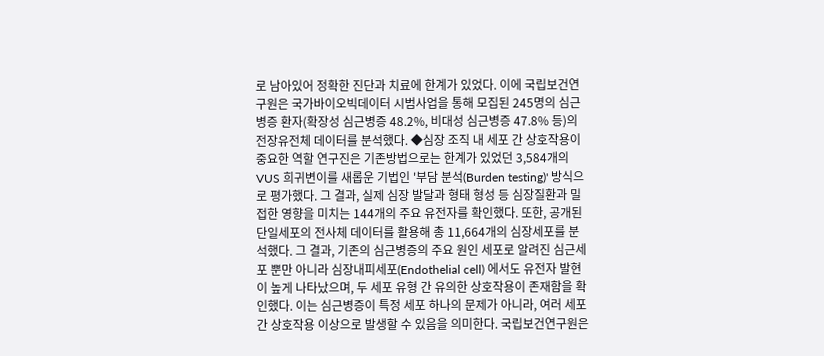로 남아있어 정확한 진단과 치료에 한계가 있었다. 이에 국립보건연구원은 국가바이오빅데이터 시범사업을 통해 모집된 245명의 심근병증 환자(확장성 심근병증 48.2%, 비대성 심근병증 47.8% 등)의 전장유전체 데이터를 분석했다. ◆심장 조직 내 세포 간 상호작용이 중요한 역할 연구진은 기존방법으로는 한계가 있었던 3,584개의 VUS 희귀변이를 새롭운 기법인 '부담 분석(Burden testing)' 방식으로 평가했다. 그 결과, 실제 심장 발달과 형태 형성 등 심장질환과 밀접한 영향을 미치는 144개의 주요 유전자를 확인했다. 또한, 공개된 단일세포의 전사체 데이터를 활용해 총 11,664개의 심장세포를 분석했다. 그 결과, 기존의 심근병증의 주요 원인 세포로 알려진 심근세포 뿐만 아니라 심장내피세포(Endothelial cell) 에서도 유전자 발현이 높게 나타났으며, 두 세포 유형 간 유의한 상호작용이 존재함을 확인했다. 이는 심근병증이 특정 세포 하나의 문제가 아니라, 여러 세포 간 상호작용 이상으로 발생할 수 있음을 의미한다. 국립보건연구원은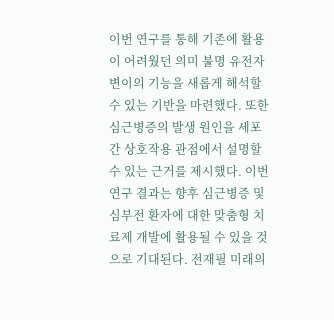이번 연구를 통해 기존에 활용이 어려웠던 의미 불명 유전자 변이의 기능을 새롭게 해석할 수 있는 기반을 마련했다. 또한 심근병증의 발생 원인을 세포 간 상호작용 관점에서 설명할 수 있는 근거를 제시했다. 이번 연구 결과는 향후 심근병증 및 심부전 환자에 대한 맞춤형 치료제 개발에 활용될 수 있을 것으로 기대된다. 전재필 미래의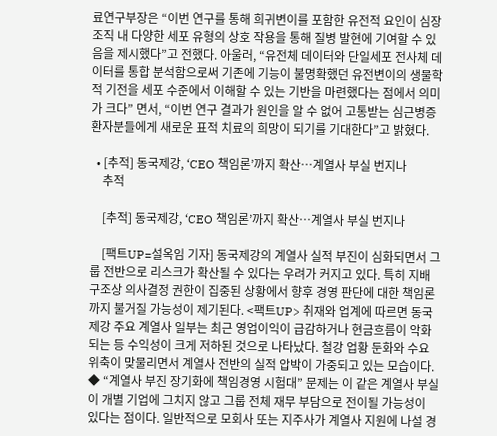료연구부장은 “이번 연구를 통해 희귀변이를 포함한 유전적 요인이 심장 조직 내 다양한 세포 유형의 상호 작용을 통해 질병 발현에 기여할 수 있음을 제시했다”고 전했다. 아울러, “유전체 데이터와 단일세포 전사체 데이터를 통합 분석함으로써 기존에 기능이 불명확했던 유전변이의 생물학적 기전을 세포 수준에서 이해할 수 있는 기반을 마련했다는 점에서 의미가 크다” 면서, “이번 연구 결과가 원인을 알 수 없어 고통받는 심근병증 환자분들에게 새로운 표적 치료의 희망이 되기를 기대한다”고 밝혔다.

  • [추적] 동국제강, ‘CEO 책임론’까지 확산…계열사 부실 번지나
    추적

    [추적] 동국제강, ‘CEO 책임론’까지 확산…계열사 부실 번지나

    [팩트UP=설옥임 기자] 동국제강의 계열사 실적 부진이 심화되면서 그룹 전반으로 리스크가 확산될 수 있다는 우려가 커지고 있다. 특히 지배구조상 의사결정 권한이 집중된 상황에서 향후 경영 판단에 대한 책임론까지 불거질 가능성이 제기된다. <팩트UP> 취재와 업계에 따르면 동국제강 주요 계열사 일부는 최근 영업이익이 급감하거나 현금흐름이 악화되는 등 수익성이 크게 저하된 것으로 나타났다. 철강 업황 둔화와 수요 위축이 맞물리면서 계열사 전반의 실적 압박이 가중되고 있는 모습이다. ◆ “계열사 부진 장기화에 책임경영 시험대” 문제는 이 같은 계열사 부실이 개별 기업에 그치지 않고 그룹 전체 재무 부담으로 전이될 가능성이 있다는 점이다. 일반적으로 모회사 또는 지주사가 계열사 지원에 나설 경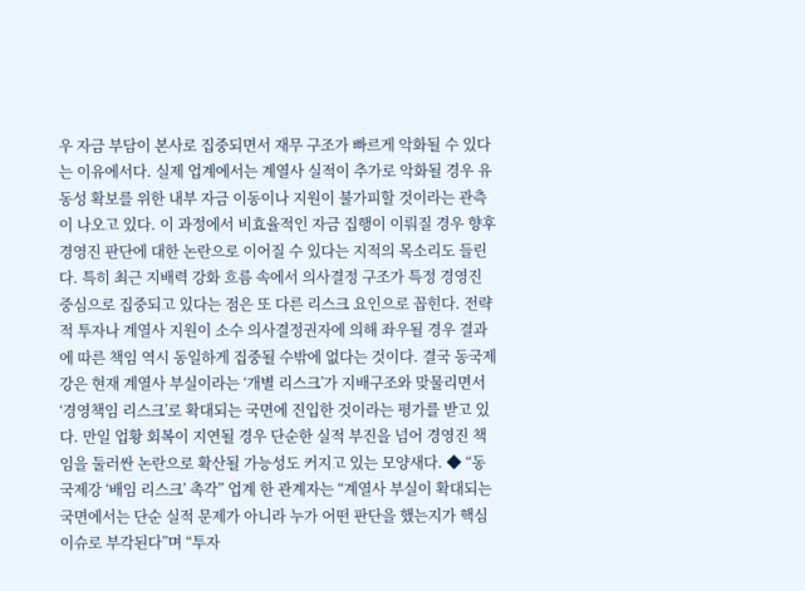우 자금 부담이 본사로 집중되면서 재무 구조가 빠르게 악화될 수 있다는 이유에서다. 실제 업계에서는 계열사 실적이 추가로 악화될 경우 유동성 확보를 위한 내부 자금 이동이나 지원이 불가피할 것이라는 관측이 나오고 있다. 이 과정에서 비효율적인 자금 집행이 이뤄질 경우 향후 경영진 판단에 대한 논란으로 이어질 수 있다는 지적의 목소리도 들린다. 특히 최근 지배력 강화 흐름 속에서 의사결정 구조가 특정 경영진 중심으로 집중되고 있다는 점은 또 다른 리스크 요인으로 꼽힌다. 전략적 투자나 계열사 지원이 소수 의사결정권자에 의해 좌우될 경우 결과에 따른 책임 역시 동일하게 집중될 수밖에 없다는 것이다. 결국 동국제강은 현재 계열사 부실이라는 ‘개별 리스크’가 지배구조와 맞물리면서 ‘경영책임 리스크’로 확대되는 국면에 진입한 것이라는 평가를 받고 있다. 만일 업황 회복이 지연될 경우 단순한 실적 부진을 넘어 경영진 책임을 둘러싼 논란으로 확산될 가능성도 커지고 있는 모양새다. ◆ “동국제강 ‘배임 리스크’ 촉각” 업계 한 관계자는 “계열사 부실이 확대되는 국면에서는 단순 실적 문제가 아니라 누가 어떤 판단을 했는지가 핵심 이슈로 부각된다”며 “투자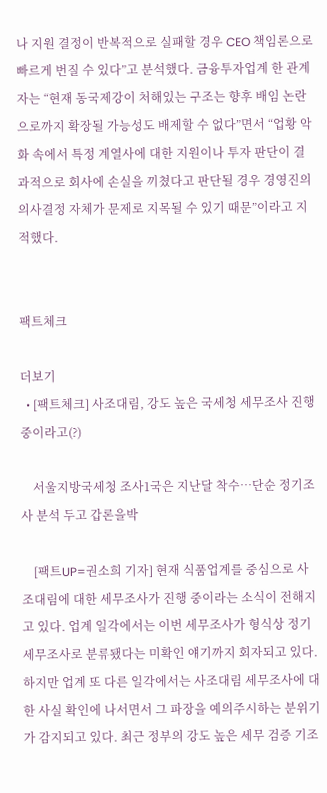나 지원 결정이 반복적으로 실패할 경우 CEO 책임론으로 빠르게 번질 수 있다”고 분석했다. 금융투자업계 한 관계자는 “현재 동국제강이 처해있는 구조는 향후 배임 논란으로까지 확장될 가능성도 배제할 수 없다”면서 “업황 악화 속에서 특정 계열사에 대한 지원이나 투자 판단이 결과적으로 회사에 손실을 끼쳤다고 판단될 경우 경영진의 의사결정 자체가 문제로 지목될 수 있기 때문”이라고 지적했다.


팩트체크

더보기
  • [팩트체크] 사조대림, 강도 높은 국세청 세무조사 진행중이라고(?)

    서울지방국세청 조사1국은 지난달 착수…단순 정기조사 분석 두고 갑론을박

    [팩트UP=권소희 기자] 현재 식품업계를 중심으로 사조대림에 대한 세무조사가 진행 중이라는 소식이 전해지고 있다. 업계 일각에서는 이번 세무조사가 형식상 정기 세무조사로 분류됐다는 미확인 얘기까지 회자되고 있다. 하지만 업계 또 다른 일각에서는 사조대림 세무조사에 대한 사실 확인에 나서면서 그 파장을 예의주시하는 분위기가 감지되고 있다. 최근 정부의 강도 높은 세무 검증 기조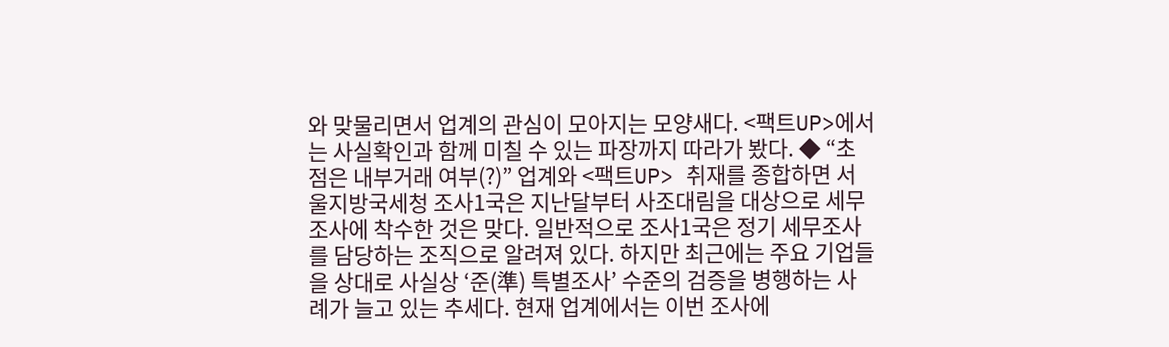와 맞물리면서 업계의 관심이 모아지는 모양새다. <팩트UP>에서는 사실확인과 함께 미칠 수 있는 파장까지 따라가 봤다. ◆ “초점은 내부거래 여부(?)” 업계와 <팩트UP> 취재를 종합하면 서울지방국세청 조사1국은 지난달부터 사조대림을 대상으로 세무조사에 착수한 것은 맞다. 일반적으로 조사1국은 정기 세무조사를 담당하는 조직으로 알려져 있다. 하지만 최근에는 주요 기업들을 상대로 사실상 ‘준(準) 특별조사’ 수준의 검증을 병행하는 사례가 늘고 있는 추세다. 현재 업계에서는 이번 조사에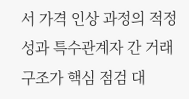서 가격 인상 과정의 적정성과 특수관계자 간 거래 구조가 핵심 점검 대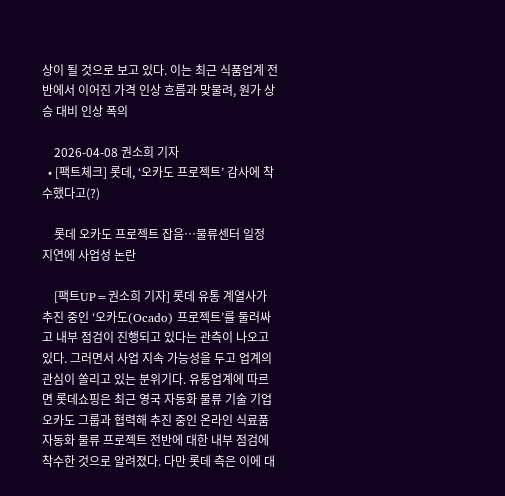상이 될 것으로 보고 있다. 이는 최근 식품업계 전반에서 이어진 가격 인상 흐름과 맞물려, 원가 상승 대비 인상 폭의

    2026-04-08 권소희 기자
  • [팩트체크] 롯데, ‘오카도 프로젝트’ 감사에 착수했다고(?)

    롯데 오카도 프로젝트 잡음…물류센터 일정 지연에 사업성 논란

    [팩트UP=권소희 기자] 롯데 유통 계열사가 추진 중인 ‘오카도(Ocado) 프로젝트’를 둘러싸고 내부 점검이 진행되고 있다는 관측이 나오고 있다. 그러면서 사업 지속 가능성을 두고 업계의 관심이 쏠리고 있는 분위기다. 유통업계에 따르면 롯데쇼핑은 최근 영국 자동화 물류 기술 기업 오카도 그룹과 협력해 추진 중인 온라인 식료품 자동화 물류 프로젝트 전반에 대한 내부 점검에 착수한 것으로 알려졌다. 다만 롯데 측은 이에 대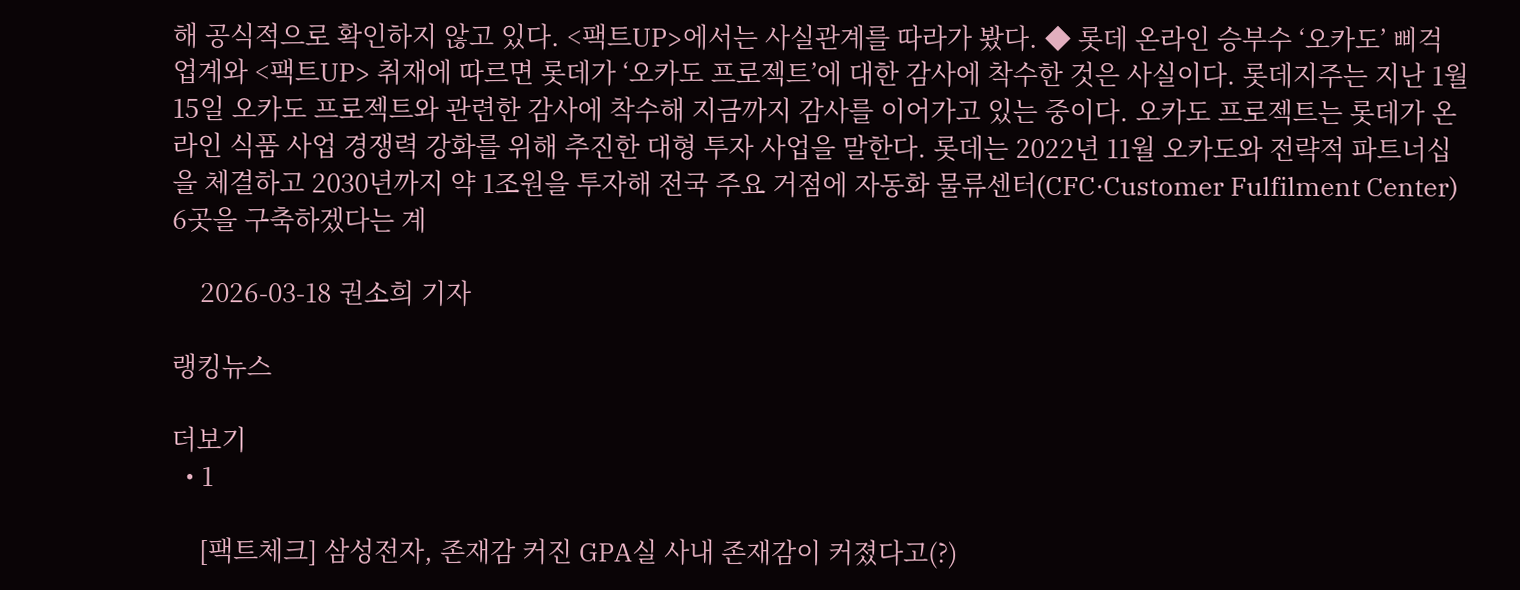해 공식적으로 확인하지 않고 있다. <팩트UP>에서는 사실관계를 따라가 봤다. ◆ 롯데 온라인 승부수 ‘오카도’ 삐걱 업계와 <팩트UP> 취재에 따르면 롯데가 ‘오카도 프로젝트’에 대한 감사에 착수한 것은 사실이다. 롯데지주는 지난 1월 15일 오카도 프로젝트와 관련한 감사에 착수해 지금까지 감사를 이어가고 있는 중이다. 오카도 프로젝트는 롯데가 온라인 식품 사업 경쟁력 강화를 위해 추진한 대형 투자 사업을 말한다. 롯데는 2022년 11월 오카도와 전략적 파트너십을 체결하고 2030년까지 약 1조원을 투자해 전국 주요 거점에 자동화 물류센터(CFC·Customer Fulfilment Center) 6곳을 구축하겠다는 계

    2026-03-18 권소희 기자

랭킹뉴스

더보기
  • 1

    [팩트체크] 삼성전자, 존재감 커진 GPA실 사내 존재감이 커졌다고(?)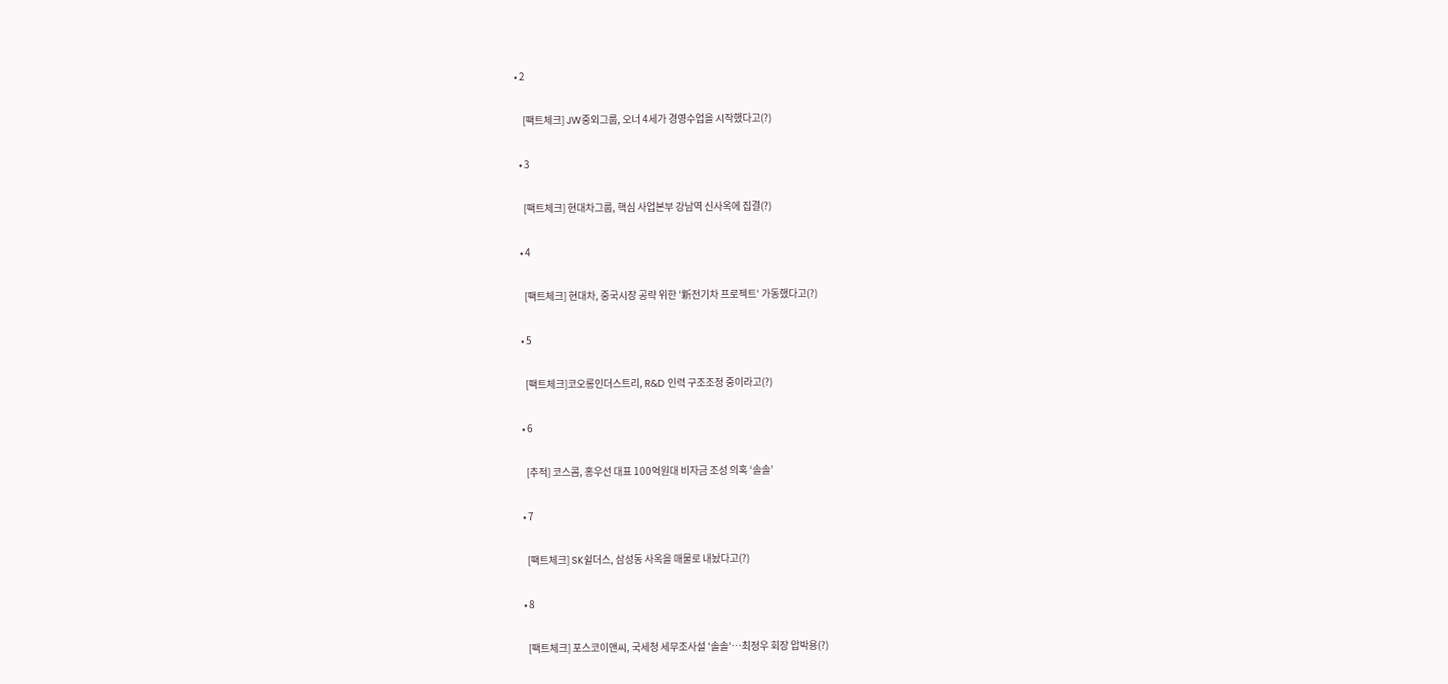• 2

    [팩트체크] JW중외그룹, 오너 4세가 경영수업을 시작했다고(?)

  • 3

    [팩트체크] 현대차그룹, 핵심 사업본부 강남역 신사옥에 집결(?)

  • 4

    [팩트체크] 현대차, 중국시장 공략 위한 ′新전기차 프로젝트′ 가동했다고(?)

  • 5

    [팩트체크]코오롱인더스트리, R&D 인력 구조조정 중이라고(?)

  • 6

    [추적] 코스콤, 홍우선 대표 100억원대 비자금 조성 의혹 ‘솔솔’

  • 7

    [팩트체크] SK쉴더스, 삼성동 사옥을 매물로 내놨다고(?)

  • 8

    [팩트체크] 포스코이앤씨, 국세청 세무조사설 ′솔솔′…최정우 회장 압박용(?)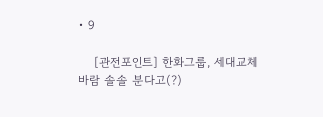• 9

    [관전포인트] 한화그룹, 세대교체 바람 솔솔 분다고(?)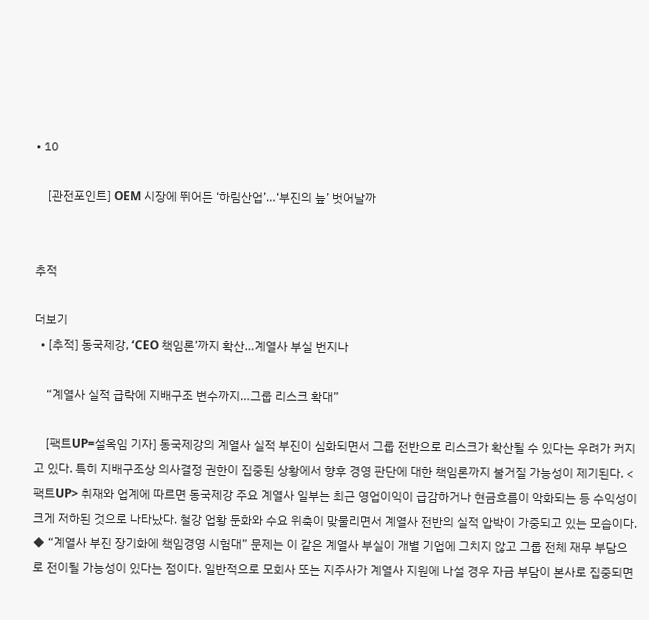• 10

    [관전포인트] OEM 시장에 뛰어든 ‘하림산업’…‘부진의 늪’ 벗어날까


추적

더보기
  • [추적] 동국제강, ‘CEO 책임론’까지 확산…계열사 부실 번지나

    “계열사 실적 급락에 지배구조 변수까지…그룹 리스크 확대”

    [팩트UP=설옥임 기자] 동국제강의 계열사 실적 부진이 심화되면서 그룹 전반으로 리스크가 확산될 수 있다는 우려가 커지고 있다. 특히 지배구조상 의사결정 권한이 집중된 상황에서 향후 경영 판단에 대한 책임론까지 불거질 가능성이 제기된다. <팩트UP> 취재와 업계에 따르면 동국제강 주요 계열사 일부는 최근 영업이익이 급감하거나 현금흐름이 악화되는 등 수익성이 크게 저하된 것으로 나타났다. 철강 업황 둔화와 수요 위축이 맞물리면서 계열사 전반의 실적 압박이 가중되고 있는 모습이다. ◆ “계열사 부진 장기화에 책임경영 시험대” 문제는 이 같은 계열사 부실이 개별 기업에 그치지 않고 그룹 전체 재무 부담으로 전이될 가능성이 있다는 점이다. 일반적으로 모회사 또는 지주사가 계열사 지원에 나설 경우 자금 부담이 본사로 집중되면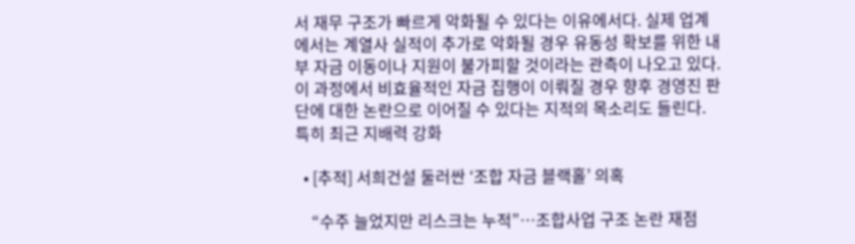서 재무 구조가 빠르게 악화될 수 있다는 이유에서다. 실제 업계에서는 계열사 실적이 추가로 악화될 경우 유동성 확보를 위한 내부 자금 이동이나 지원이 불가피할 것이라는 관측이 나오고 있다. 이 과정에서 비효율적인 자금 집행이 이뤄질 경우 향후 경영진 판단에 대한 논란으로 이어질 수 있다는 지적의 목소리도 들린다. 특히 최근 지배력 강화

  • [추적] 서희건설 둘러싼 ‘조합 자금 블랙홀’ 의혹

    “수주 늘었지만 리스크는 누적”…조합사업 구조 논란 재점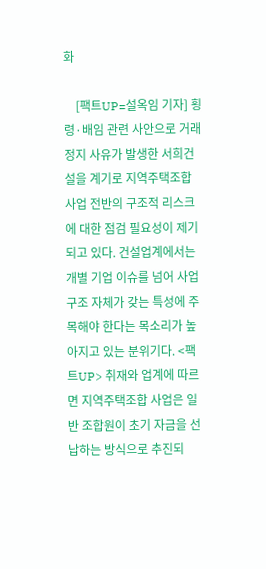화

    [팩트UP=설옥임 기자] 횡령·배임 관련 사안으로 거래정지 사유가 발생한 서희건설을 계기로 지역주택조합 사업 전반의 구조적 리스크에 대한 점검 필요성이 제기되고 있다. 건설업계에서는 개별 기업 이슈를 넘어 사업 구조 자체가 갖는 특성에 주목해야 한다는 목소리가 높아지고 있는 분위기다. <팩트UP> 취재와 업계에 따르면 지역주택조합 사업은 일반 조합원이 초기 자금을 선납하는 방식으로 추진되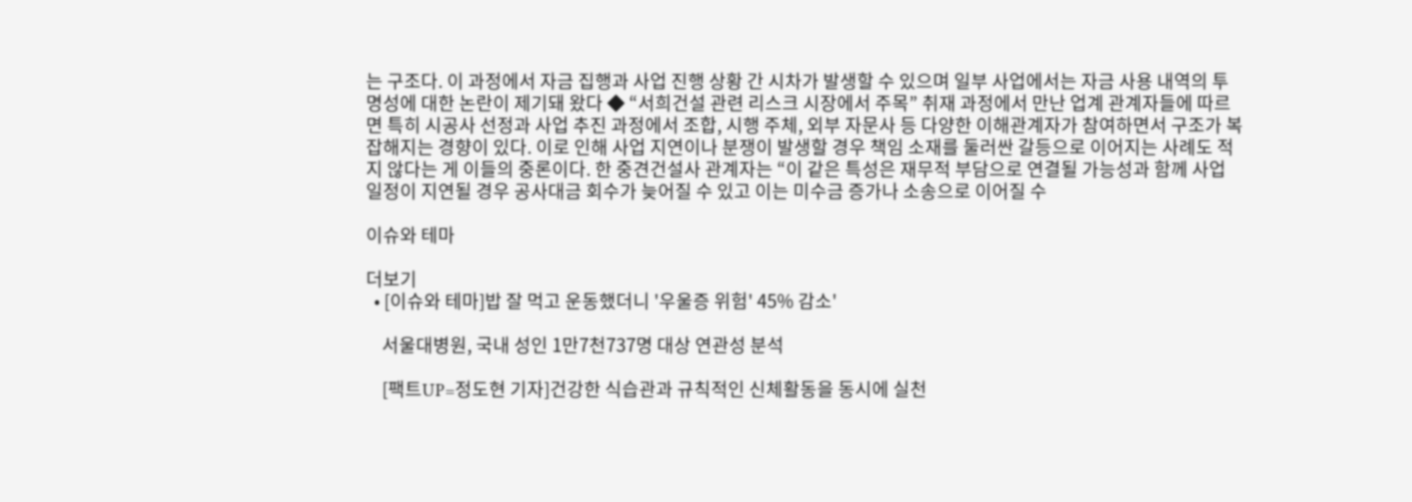는 구조다. 이 과정에서 자금 집행과 사업 진행 상황 간 시차가 발생할 수 있으며 일부 사업에서는 자금 사용 내역의 투명성에 대한 논란이 제기돼 왔다 ◆ “서희건설 관련 리스크 시장에서 주목” 취재 과정에서 만난 업계 관계자들에 따르면 특히 시공사 선정과 사업 추진 과정에서 조합, 시행 주체, 외부 자문사 등 다양한 이해관계자가 참여하면서 구조가 복잡해지는 경향이 있다. 이로 인해 사업 지연이나 분쟁이 발생할 경우 책임 소재를 둘러싼 갈등으로 이어지는 사례도 적지 않다는 게 이들의 중론이다. 한 중견건설사 관계자는 “이 같은 특성은 재무적 부담으로 연결될 가능성과 함께 사업 일정이 지연될 경우 공사대금 회수가 늦어질 수 있고 이는 미수금 증가나 소송으로 이어질 수

이슈와 테마

더보기
  • [이슈와 테마]밥 잘 먹고 운동했더니 '우울증 위험' 45% 감소'

    서울대병원, 국내 성인 1만7천737명 대상 연관성 분석

    [팩트UP=정도현 기자]건강한 식습관과 규칙적인 신체활동을 동시에 실천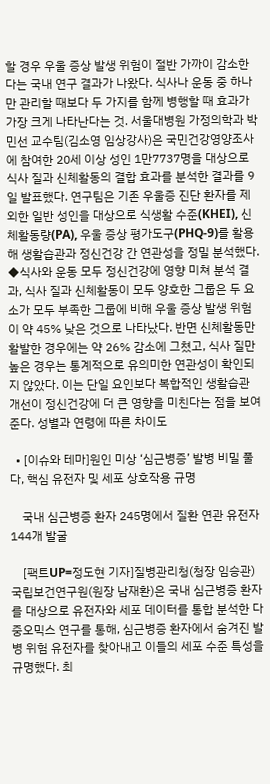할 경우 우울 증상 발생 위험이 절반 가까이 감소한다는 국내 연구 결과가 나왔다. 식사나 운동 중 하나만 관리할 때보다 두 가지를 함께 병행할 때 효과가 가장 크게 나타난다는 것. 서울대병원 가정의학과 박민선 교수팀(김소영 임상강사)은 국민건강영양조사에 참여한 20세 이상 성인 1만7737명을 대상으로 식사 질과 신체활동의 결합 효과를 분석한 결과를 9일 발표했다. 연구팀은 기존 우울증 진단 환자를 제외한 일반 성인을 대상으로 식생활 수준(KHEI), 신체활동량(PA), 우울 증상 평가도구(PHQ-9)를 활용해 생활습관과 정신건강 간 연관성을 정밀 분석했다. ◆식사와 운동 모두 정신건강에 영향 미쳐 분석 결과, 식사 질과 신체활동이 모두 양호한 그룹은 두 요소가 모두 부족한 그룹에 비해 우울 증상 발생 위험이 약 45% 낮은 것으로 나타났다. 반면 신체활동만 활발한 경우에는 약 26% 감소에 그쳤고, 식사 질만 높은 경우는 통계적으로 유의미한 연관성이 확인되지 않았다. 이는 단일 요인보다 복합적인 생활습관 개선이 정신건강에 더 큰 영향을 미친다는 점을 보여준다. 성별과 연령에 따른 차이도

  • [이슈와 테마]원인 미상 ‘심근병증’ 발병 비밀 풀다, 핵심 유전자 및 세포 상호작용 규명

    국내 심근병증 환자 245명에서 질환 연관 유전자 144개 발굴

    [팩트UP=정도현 기자]질병관리청(청장 임승관) 국립보건연구원(원장 남재환)은 국내 심근병증 환자를 대상으로 유전자와 세포 데이터를 통합 분석한 다중오믹스 연구를 통해, 심근병증 환자에서 숨겨진 발병 위험 유전자를 찾아내고 이들의 세포 수준 특성을 규명했다. 최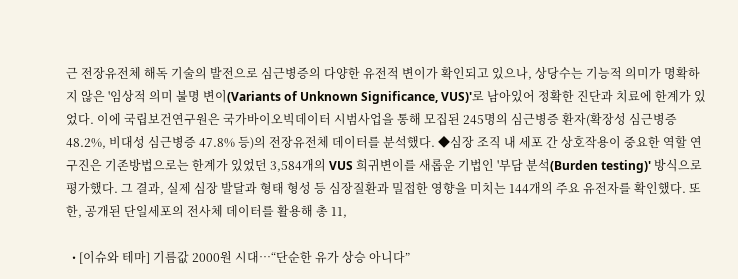근 전장유전체 해독 기술의 발전으로 심근병증의 다양한 유전적 변이가 확인되고 있으나, 상당수는 기능적 의미가 명확하지 않은 '임상적 의미 불명 변이(Variants of Unknown Significance, VUS)'로 남아있어 정확한 진단과 치료에 한계가 있었다. 이에 국립보건연구원은 국가바이오빅데이터 시범사업을 통해 모집된 245명의 심근병증 환자(확장성 심근병증 48.2%, 비대성 심근병증 47.8% 등)의 전장유전체 데이터를 분석했다. ◆심장 조직 내 세포 간 상호작용이 중요한 역할 연구진은 기존방법으로는 한계가 있었던 3,584개의 VUS 희귀변이를 새롭운 기법인 '부담 분석(Burden testing)' 방식으로 평가했다. 그 결과, 실제 심장 발달과 형태 형성 등 심장질환과 밀접한 영향을 미치는 144개의 주요 유전자를 확인했다. 또한, 공개된 단일세포의 전사체 데이터를 활용해 총 11,

  • [이슈와 테마] 기름값 2000원 시대…“단순한 유가 상승 아니다”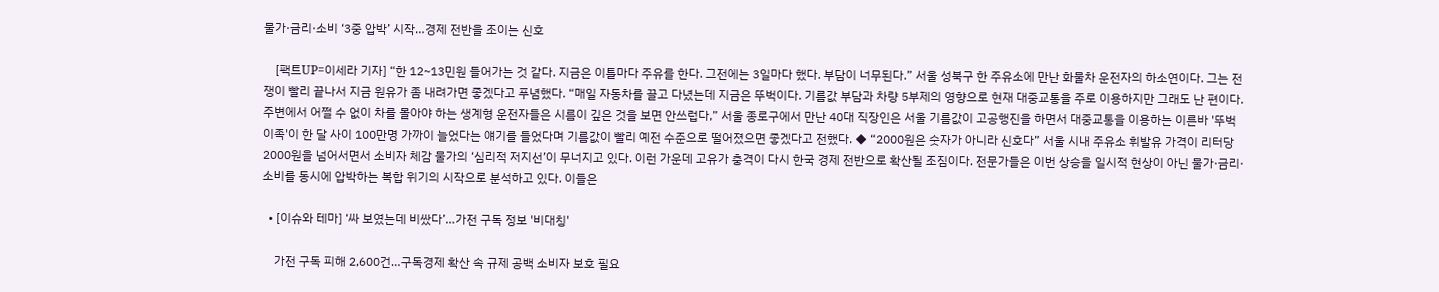물가·금리·소비 ‘3중 압박’ 시작…경제 전반을 조이는 신호

    [팩트UP=이세라 기자] “한 12~13민원 들어가는 것 같다. 지금은 이틀마다 주유를 한다. 그전에는 3일마다 했다. 부담이 너무된다.” 서울 성북구 한 주유소에 만난 화물차 운전자의 하소연이다. 그는 전쟁이 빨리 끝나서 지금 원유가 좀 내려가면 좋겠다고 푸념했다. “매일 자동차를 끌고 다녔는데 지금은 뚜벅이다. 기름값 부담과 차량 5부제의 영향으로 현재 대중교통을 주로 이용하지만 그래도 난 편이다. 주변에서 어쩔 수 없이 차를 몰아야 하는 생계형 운전자들은 시름이 깊은 것을 보면 안쓰럽다,” 서울 종로구에서 만난 40대 직장인은 서울 기름값이 고공행진을 하면서 대중교통을 이용하는 이른바 '뚜벅이족'이 한 달 사이 100만명 가까이 늘었다는 얘기를 들었다며 기름값이 빨리 예전 수준으로 떨어졌으면 좋겠다고 전했다. ◆ “2000원은 숫자가 아니라 신호다” 서울 시내 주유소 휘발유 가격이 리터당 2000원을 넘어서면서 소비자 체감 물가의 ‘심리적 저지선’이 무너지고 있다. 이런 가운데 고유가 충격이 다시 한국 경제 전반으로 확산될 조짐이다. 전문가들은 이번 상승을 일시적 현상이 아닌 물가·금리·소비를 동시에 압박하는 복합 위기의 시작으로 분석하고 있다. 이들은

  • [이슈와 테마] ‘싸 보였는데 비쌌다’…가전 구독 정보 '비대칭'

    가전 구독 피해 2,600건…구독경제 확산 속 규제 공백 소비자 보호 필요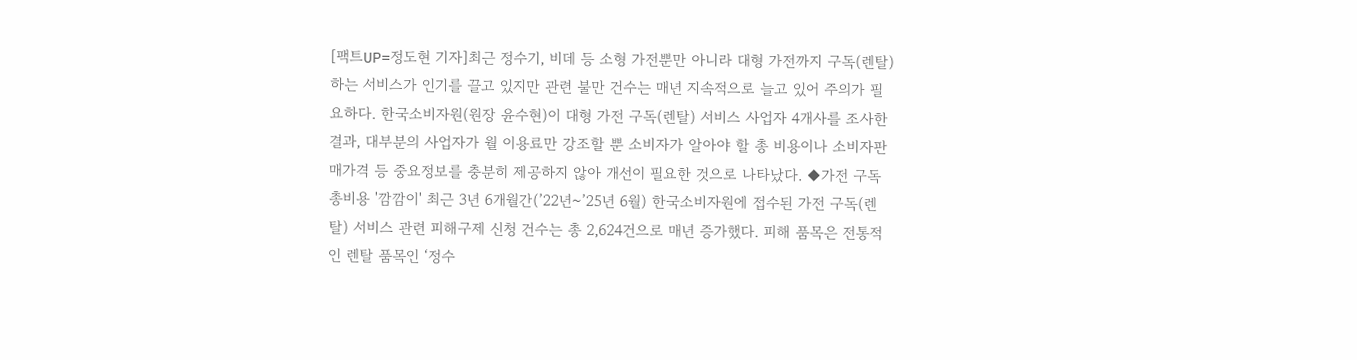[팩트UP=정도현 기자]최근 정수기, 비데 등 소형 가전뿐만 아니라 대형 가전까지 구독(렌탈)하는 서비스가 인기를 끌고 있지만 관련 불만 건수는 매년 지속적으로 늘고 있어 주의가 필요하다. 한국소비자원(원장 윤수현)이 대형 가전 구독(렌탈) 서비스 사업자 4개사를 조사한 결과, 대부분의 사업자가 월 이용료만 강조할 뿐 소비자가 알아야 할 총 비용이나 소비자판매가격 등 중요정보를 충분히 제공하지 않아 개선이 필요한 것으로 나타났다. ◆가전 구독 총비용 '깜깜이' 최근 3년 6개월간(’22년~’25년 6월) 한국소비자원에 접수된 가전 구독(렌탈) 서비스 관련 피해구제 신청 건수는 총 2,624건으로 매년 증가했다. 피해 품목은 전통적인 렌탈 품목인 ‘정수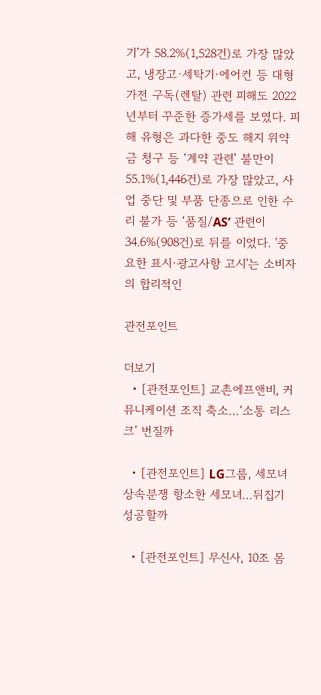기’가 58.2%(1,528건)로 가장 많았고, 냉장고·세탁기·에어컨 등 대형 가전 구독(렌탈) 관련 피해도 2022년부터 꾸준한 증가세를 보였다. 피해 유형은 과다한 중도 해지 위약금 청구 등 ‘계약 관련’ 불만이 55.1%(1,446건)로 가장 많았고, 사업 중단 및 부품 단종으로 인한 수리 불가 등 ‘품질/AS’ 관련이 34.6%(908건)로 뒤를 이었다. '중요한 표시·광고사항 고시'는 소비자의 합리적인

관전포인트

더보기
  • [관전포인트] 교촌에프앤비, 커뮤니케이션 조직 축소…‘소통 리스크’ 번질까

  • [관전포인트] LG그룹, 세모녀 상속분쟁 항소한 세모녀…뒤집기 성공할까

  • [관전포인트] 무신사, 10조 몸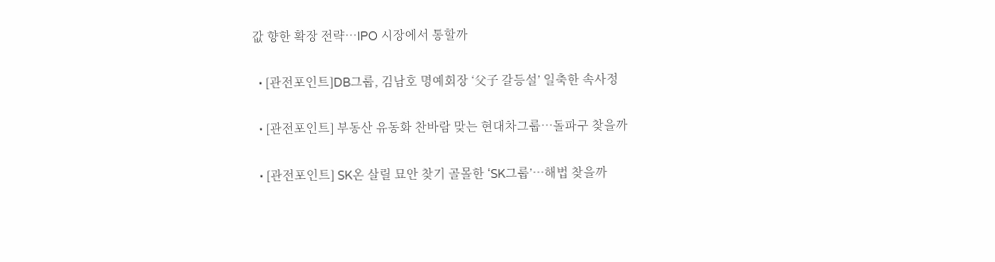값 향한 확장 전략…IPO 시장에서 통할까

  • [관전포인트]DB그룹, 김남호 명예회장 ‘父子 갈등설’ 일축한 속사정

  • [관전포인트] 부동산 유동화 찬바람 맞는 현대차그룹…돌파구 찾을까

  • [관전포인트] SK온 살릴 묘안 찾기 골몰한 ‘SK그룹’…해법 찾을까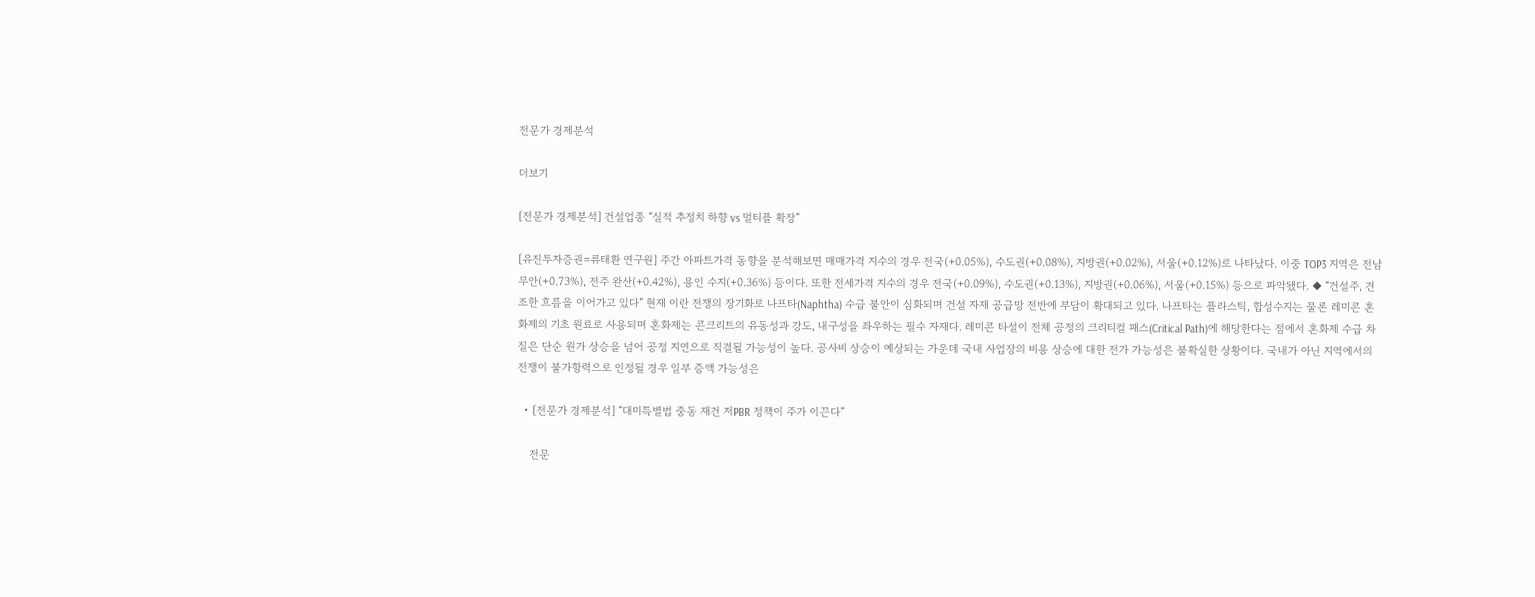전문가 경제분석

더보기

[전문가 경제분석] 건설업종 “실적 추정치 하향 vs 멀티플 확장”

[유진투자증권=류태환 연구원] 주간 아파트가격 동향을 분석해보면 매매가격 지수의 경우 전국(+0.05%), 수도권(+0.08%), 지방권(+0.02%), 서울(+0.12%)로 나타났다. 이중 TOP3 지역은 전남 무안(+0.73%), 전주 완산(+0.42%), 용인 수지(+0.36%) 등이다. 또한 전세가격 지수의 경우 전국(+0.09%), 수도권(+0.13%), 지방권(+0.06%), 서울(+0.15%) 등으로 파악됐다. ◆ “건설주, 견조한 흐름을 이어가고 있다” 현재 이란 전쟁의 장기화로 나프타(Naphtha) 수급 불안이 심화되며 건설 자재 공급망 전반에 부담이 확대되고 있다. 나프타는 플라스틱, 합성수지는 물론 레미콘 혼화제의 기초 원료로 사용되며 혼화제는 콘크리트의 유동성과 강도, 내구성을 좌우하는 필수 자재다. 레미콘 타설이 전체 공정의 크리티컬 패스(Critical Path)에 해당한다는 점에서 혼화제 수급 차질은 단순 원가 상승을 넘어 공정 지연으로 직결될 가능성이 높다. 공사비 상승이 예상되는 가운데 국내 사업장의 비용 상승에 대한 전가 가능성은 불확실한 상황이다. 국내가 아닌 지역에서의 전쟁이 불가항력으로 인정될 경우 일부 증액 가능성은

  • [전문가 경제분석] “대미특별법 중동 재건 저PBR 정책이 주가 이끈다”

    전문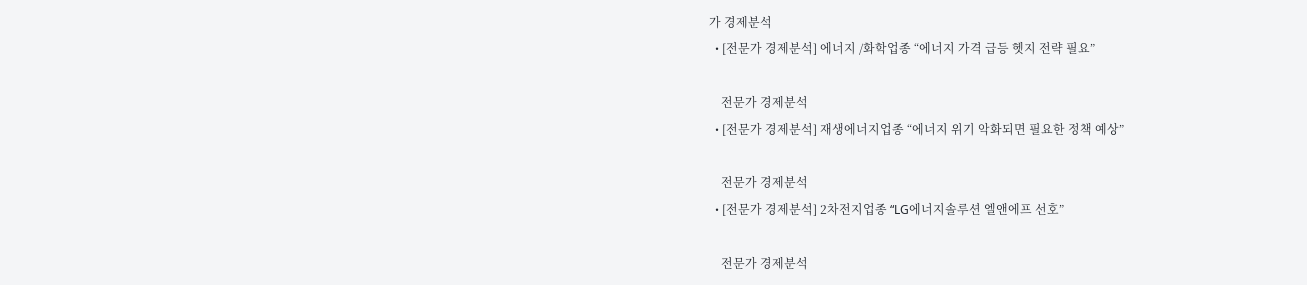가 경제분석
  • [전문가 경제분석] 에너지 /화학업종 “에너지 가격 급등 헷지 전략 필요”

    전문가 경제분석
  • [전문가 경제분석] 재생에너지업종 “에너지 위기 악화되면 필요한 정책 예상”

    전문가 경제분석
  • [전문가 경제분석] 2차전지업종 “LG에너지솔루션 엘앤에프 선호”

    전문가 경제분석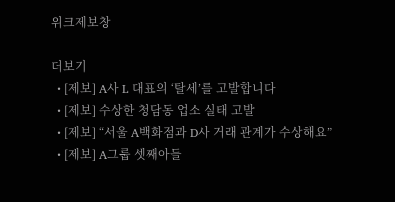위크제보창

더보기
  • [제보] A사 L 대표의 ‘탈세’를 고발합니다
  • [제보] 수상한 청담동 업소 실태 고발
  • [제보] “서울 A백화점과 D사 거래 관계가 수상해요”
  • [제보] A그룹 셋째아들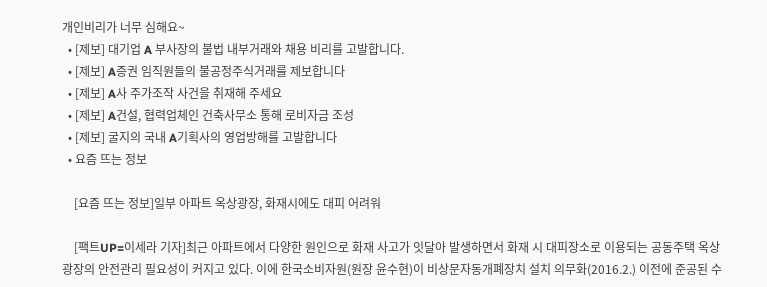개인비리가 너무 심해요~
  • [제보] 대기업 A 부사장의 불법 내부거래와 채용 비리를 고발합니다.
  • [제보] A증권 임직원들의 불공정주식거래를 제보합니다
  • [제보] A사 주가조작 사건을 취재해 주세요
  • [제보] A건설, 협력업체인 건축사무소 통해 로비자금 조성
  • [제보] 굴지의 국내 A기획사의 영업방해를 고발합니다
  • 요즘 뜨는 정보

    [요즘 뜨는 정보]일부 아파트 옥상광장, 화재시에도 대피 어려워

    [팩트UP=이세라 기자]최근 아파트에서 다양한 원인으로 화재 사고가 잇달아 발생하면서 화재 시 대피장소로 이용되는 공동주택 옥상광장의 안전관리 필요성이 커지고 있다. 이에 한국소비자원(원장 윤수현)이 비상문자동개폐장치 설치 의무화(2016.2.) 이전에 준공된 수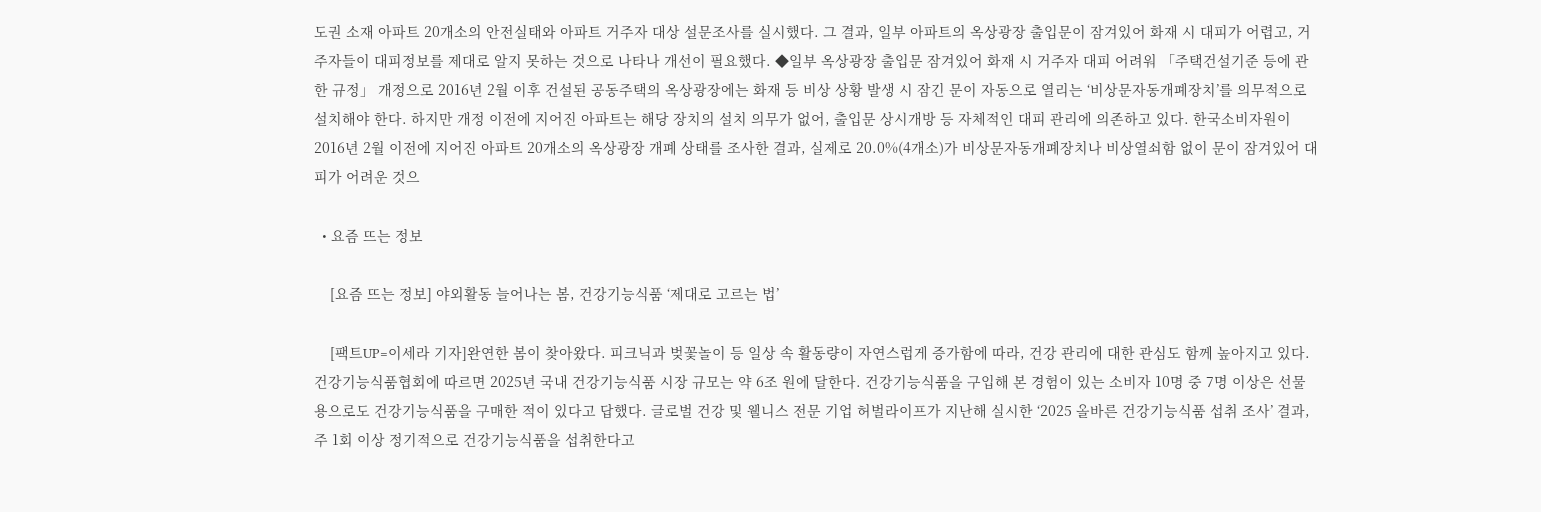도권 소재 아파트 20개소의 안전실태와 아파트 거주자 대상 설문조사를 실시했다. 그 결과, 일부 아파트의 옥상광장 출입문이 잠겨있어 화재 시 대피가 어렵고, 거주자들이 대피정보를 제대로 알지 못하는 것으로 나타나 개선이 필요했다. ◆일부 옥상광장 출입문 잠겨있어 화재 시 거주자 대피 어려워 「주택건설기준 등에 관한 규정」 개정으로 2016년 2월 이후 건설된 공동주택의 옥상광장에는 화재 등 비상 상황 발생 시 잠긴 문이 자동으로 열리는 ‘비상문자동개폐장치’를 의무적으로 설치해야 한다. 하지만 개정 이전에 지어진 아파트는 해당 장치의 설치 의무가 없어, 출입문 상시개방 등 자체적인 대피 관리에 의존하고 있다. 한국소비자원이 2016년 2월 이전에 지어진 아파트 20개소의 옥상광장 개폐 상태를 조사한 결과, 실제로 20.0%(4개소)가 비상문자동개폐장치나 비상열쇠함 없이 문이 잠겨있어 대피가 어려운 것으

  • 요즘 뜨는 정보

    [요즘 뜨는 정보] 야외활동 늘어나는 봄, 건강기능식품 ‘제대로 고르는 법’

    [팩트UP=이세라 기자]완연한 봄이 찾아왔다. 피크닉과 벚꽃놀이 등 일상 속 활동량이 자연스럽게 증가함에 따라, 건강 관리에 대한 관심도 함께 높아지고 있다. 건강기능식품협회에 따르면 2025년 국내 건강기능식품 시장 규모는 약 6조 원에 달한다. 건강기능식품을 구입해 본 경험이 있는 소비자 10명 중 7명 이상은 선물용으로도 건강기능식품을 구매한 적이 있다고 답했다. 글로벌 건강 및 웰니스 전문 기업 허벌라이프가 지난해 실시한 ‘2025 올바른 건강기능식품 섭취 조사’ 결과, 주 1회 이상 정기적으로 건강기능식품을 섭취한다고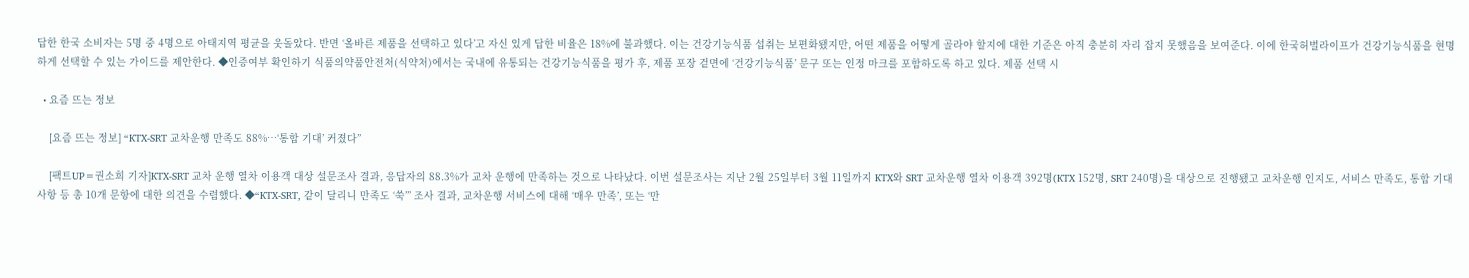답한 한국 소비자는 5명 중 4명으로 아태지역 평균을 웃돌았다. 반면 ‘올바른 제품을 선택하고 있다’고 자신 있게 답한 비율은 18%에 불과했다. 이는 건강기능식품 섭취는 보편화됐지만, 어떤 제품을 어떻게 골라야 할지에 대한 기준은 아직 충분히 자리 잡지 못했음을 보여준다. 이에 한국허벌라이프가 건강기능식품을 현명하게 선택할 수 있는 가이드를 제안한다. ◆인증여부 확인하기 식품의약품안전처(식약처)에서는 국내에 유통되는 건강기능식품을 평가 후, 제품 포장 겉면에 ‘건강기능식품’ 문구 또는 인정 마크를 포함하도록 하고 있다. 제품 선택 시

  • 요즘 뜨는 정보

    [요즘 뜨는 정보] “KTX-SRT 교차운행 만족도 88%…‘통합 기대’ 커졌다”

    [팩트UP=권소희 기자]KTX-SRT 교차 운행 열차 이용객 대상 설문조사 결과, 응답자의 88.3%가 교차 운행에 만족하는 것으로 나타났다. 이번 설문조사는 지난 2월 25일부터 3월 11일까지 KTX와 SRT 교차운행 열차 이용객 392명(KTX 152명, SRT 240명)을 대상으로 진행됐고 교차운행 인지도, 서비스 만족도, 통합 기대사항 등 총 10개 문항에 대한 의견을 수렴했다. ◆“KTX-SRT, 같이 달리니 만족도 ‘쑥’” 조사 결과, 교차운행 서비스에 대해 ‘매우 만족’, 또는 ‘만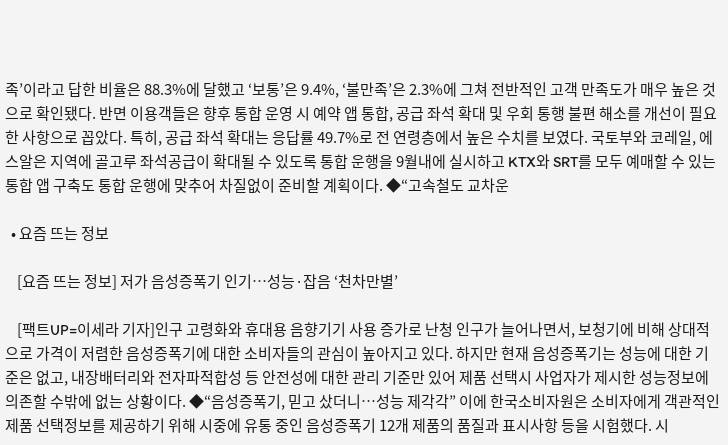족’이라고 답한 비율은 88.3%에 달했고 ‘보통’은 9.4%, ‘불만족’은 2.3%에 그쳐 전반적인 고객 만족도가 매우 높은 것으로 확인됐다. 반면 이용객들은 향후 통합 운영 시 예약 앱 통합, 공급 좌석 확대 및 우회 통행 불편 해소를 개선이 필요한 사항으로 꼽았다. 특히, 공급 좌석 확대는 응답률 49.7%로 전 연령층에서 높은 수치를 보였다. 국토부와 코레일, 에스알은 지역에 골고루 좌석공급이 확대될 수 있도록 통합 운행을 9월내에 실시하고 KTX와 SRT를 모두 예매할 수 있는 통합 앱 구축도 통합 운행에 맞추어 차질없이 준비할 계획이다. ◆“고속철도 교차운

  • 요즘 뜨는 정보

    [요즘 뜨는 정보] 저가 음성증폭기 인기…성능·잡음 ‘천차만별’

    [팩트UP=이세라 기자]인구 고령화와 휴대용 음향기기 사용 증가로 난청 인구가 늘어나면서, 보청기에 비해 상대적으로 가격이 저렴한 음성증폭기에 대한 소비자들의 관심이 높아지고 있다. 하지만 현재 음성증폭기는 성능에 대한 기준은 없고, 내장배터리와 전자파적합성 등 안전성에 대한 관리 기준만 있어 제품 선택시 사업자가 제시한 성능정보에 의존할 수밖에 없는 상황이다. ◆“음성증폭기, 믿고 샀더니…성능 제각각” 이에 한국소비자원은 소비자에게 객관적인 제품 선택정보를 제공하기 위해 시중에 유통 중인 음성증폭기 12개 제품의 품질과 표시사항 등을 시험했다. 시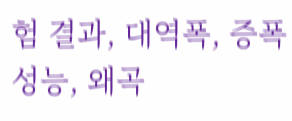험 결과, 대역폭, 증폭 성능, 왜곡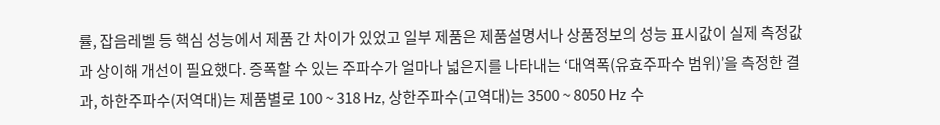률, 잡음레벨 등 핵심 성능에서 제품 간 차이가 있었고 일부 제품은 제품설명서나 상품정보의 성능 표시값이 실제 측정값과 상이해 개선이 필요했다. 증폭할 수 있는 주파수가 얼마나 넓은지를 나타내는 ʻ대역폭(유효주파수 범위)ʼ을 측정한 결과, 하한주파수(저역대)는 제품별로 100 ~ 318 Hz, 상한주파수(고역대)는 3500 ~ 8050 Hz 수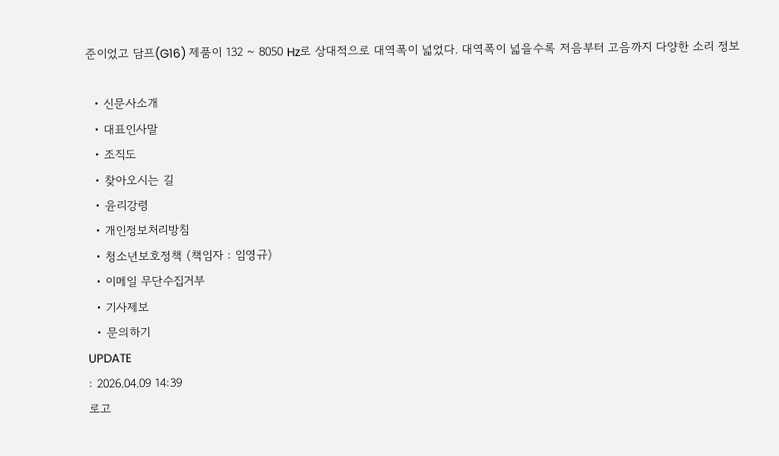준이었고 담프(G16) 제품이 132 ~ 8050 Hz로 상대적으로 대역폭이 넓었다. 대역폭이 넓을수록 저음부터 고음까지 다양한 소리 정보

  • 신문사소개
  • 대표인사말
  • 조직도
  • 찾아오시는 길
  • 윤리강령
  • 개인정보처리방침
  • 청소년보호정책 (책임자 : 임영규)
  • 이메일 무단수집거부
  • 기사제보
  • 문의하기
UPDATE
: 2026.04.09 14:39
로고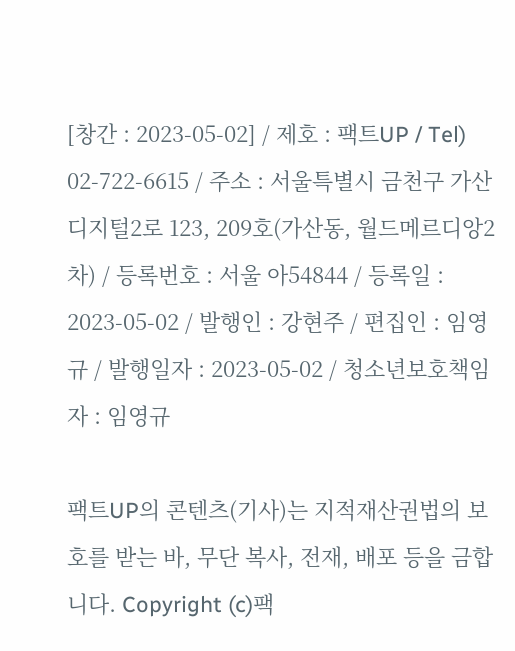[창간 : 2023-05-02] / 제호 : 팩트UP / Tel) 02-722-6615 / 주소 : 서울특별시 금천구 가산디지털2로 123, 209호(가산동, 월드메르디앙2차) / 등록번호 : 서울 아54844 / 등록일 : 2023-05-02 / 발행인 : 강현주 / 편집인 : 임영규 / 발행일자 : 2023-05-02 / 청소년보호책임자 : 임영규

팩트UP의 콘텐츠(기사)는 지적재산권법의 보호를 받는 바, 무단 복사, 전재, 배포 등을 금합니다. Copyright (c)팩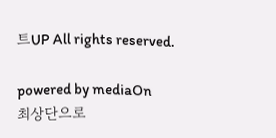트UP All rights reserved.

powered by mediaOn
최상단으로